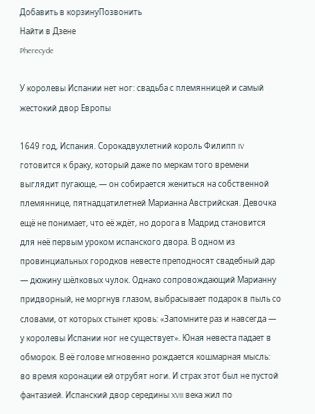Добавить в корзинуПозвонить
Найти в Дзене
Pherecyde

У королевы Испании нет ног: свадьба с племянницей и самый жестокий двор Европы

1649 год, Испания. Сорокадвухлетний король Филипп IV готовится к браку, который даже по меркам того времени выглядит пугающе, — он собирается жениться на собственной племяннице, пятнадцатилетней Марианна Австрийская. Девочка ещё не понимает, что её ждёт, но дорога в Мадрид становится для неё первым уроком испанского двора. В одном из провинциальных городков невесте преподносят свадебный дар — дюжину шёлковых чулок. Однако сопровождающий Марианну придворный, не моргнув глазом, выбрасывает подарок в пыль со словами, от которых стынет кровь: «Запомните раз и навсегда — у королевы Испании ног не существует». Юная невеста падает в обморок. В её голове мгновенно рождается кошмарная мысль: во время коронации ей отрубят ноги. И страх этот был не пустой фантазией. Испанский двор середины XVII века жил по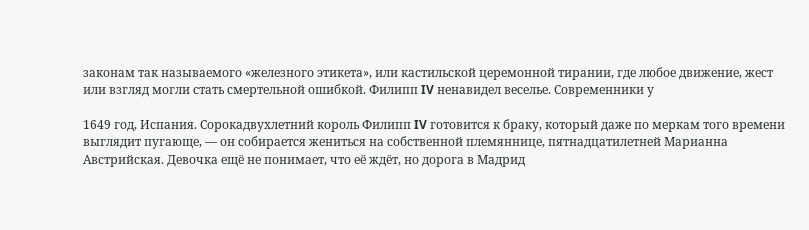законам так называемого «железного этикета», или кастильской церемонной тирании, где любое движение, жест или взгляд могли стать смертельной ошибкой. Филипп IV ненавидел веселье. Современники у

1649 год, Испания. Сорокадвухлетний король Филипп IV готовится к браку, который даже по меркам того времени выглядит пугающе, — он собирается жениться на собственной племяннице, пятнадцатилетней Марианна Австрийская. Девочка ещё не понимает, что её ждёт, но дорога в Мадрид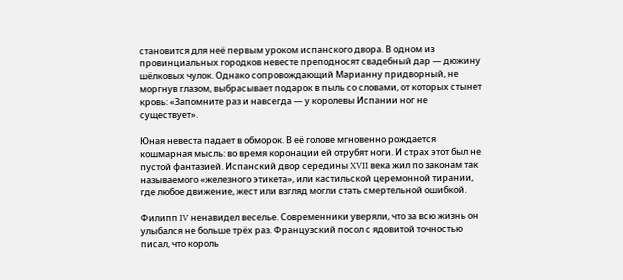становится для неё первым уроком испанского двора. В одном из провинциальных городков невесте преподносят свадебный дар — дюжину шёлковых чулок. Однако сопровождающий Марианну придворный, не моргнув глазом, выбрасывает подарок в пыль со словами, от которых стынет кровь: «Запомните раз и навсегда — у королевы Испании ног не существует».

Юная невеста падает в обморок. В её голове мгновенно рождается кошмарная мысль: во время коронации ей отрубят ноги. И страх этот был не пустой фантазией. Испанский двор середины XVII века жил по законам так называемого «железного этикета», или кастильской церемонной тирании, где любое движение, жест или взгляд могли стать смертельной ошибкой.

Филипп IV ненавидел веселье. Современники уверяли, что за всю жизнь он улыбался не больше трёх раз. Французский посол с ядовитой точностью писал, что король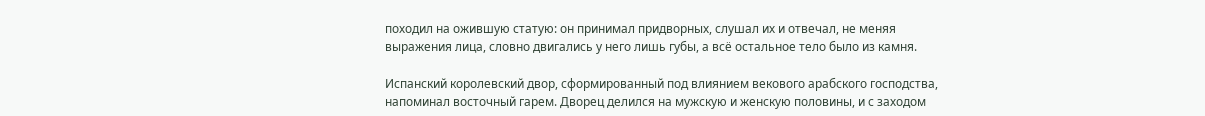походил на ожившую статую: он принимал придворных, слушал их и отвечал, не меняя выражения лица, словно двигались у него лишь губы, а всё остальное тело было из камня.

Испанский королевский двор, сформированный под влиянием векового арабского господства, напоминал восточный гарем. Дворец делился на мужскую и женскую половины, и с заходом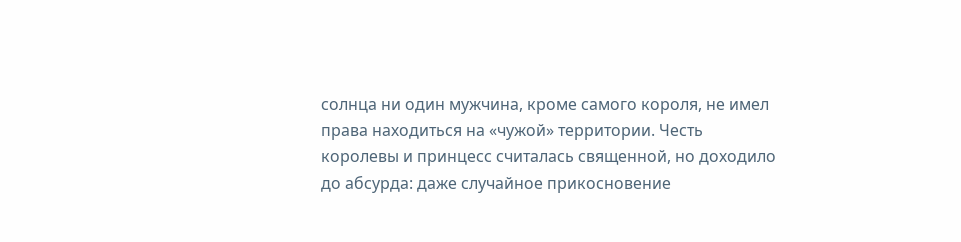солнца ни один мужчина, кроме самого короля, не имел права находиться на «чужой» территории. Честь королевы и принцесс считалась священной, но доходило до абсурда: даже случайное прикосновение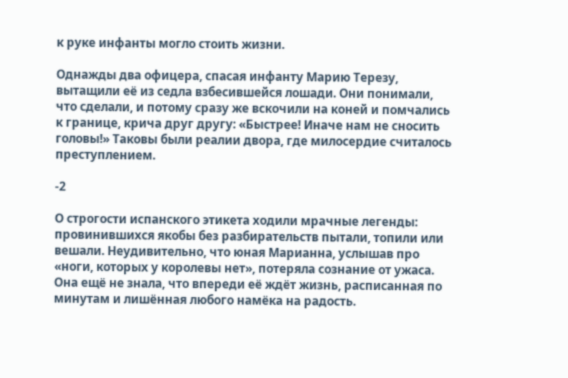к руке инфанты могло стоить жизни.

Однажды два офицера, спасая инфанту Марию Терезу, вытащили её из седла взбесившейся лошади. Они понимали, что сделали, и потому сразу же вскочили на коней и помчались к границе, крича друг другу: «Быстрее! Иначе нам не сносить головы!» Таковы были реалии двора, где милосердие считалось преступлением.

-2

О строгости испанского этикета ходили мрачные легенды: провинившихся якобы без разбирательств пытали, топили или вешали. Неудивительно, что юная Марианна, услышав про «ноги, которых у королевы нет», потеряла сознание от ужаса. Она ещё не знала, что впереди её ждёт жизнь, расписанная по минутам и лишённая любого намёка на радость.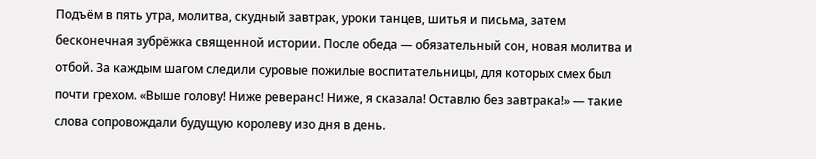Подъём в пять утра, молитва, скудный завтрак, уроки танцев, шитья и письма, затем бесконечная зубрёжка священной истории. После обеда — обязательный сон, новая молитва и отбой. За каждым шагом следили суровые пожилые воспитательницы, для которых смех был почти грехом. «Выше голову! Ниже реверанс! Ниже, я сказала! Оставлю без завтрака!» — такие слова сопровождали будущую королеву изо дня в день.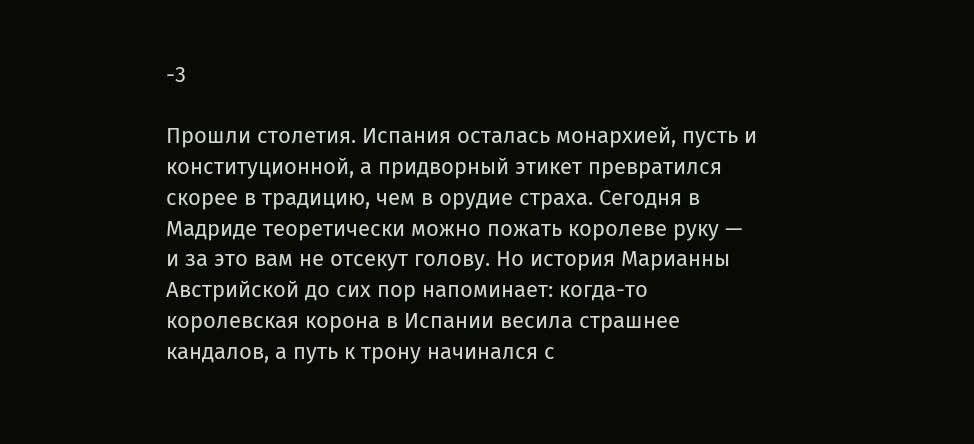-3

Прошли столетия. Испания осталась монархией, пусть и конституционной, а придворный этикет превратился скорее в традицию, чем в орудие страха. Сегодня в Мадриде теоретически можно пожать королеве руку — и за это вам не отсекут голову. Но история Марианны Австрийской до сих пор напоминает: когда-то королевская корона в Испании весила страшнее кандалов, а путь к трону начинался с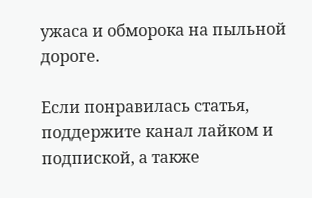ужаса и обморока на пыльной дороге.

Если понравилась статья, поддержите канал лайком и подпиской, а также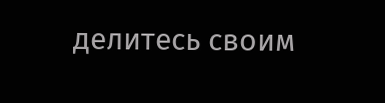делитесь своим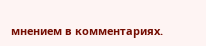мнением в комментариях.